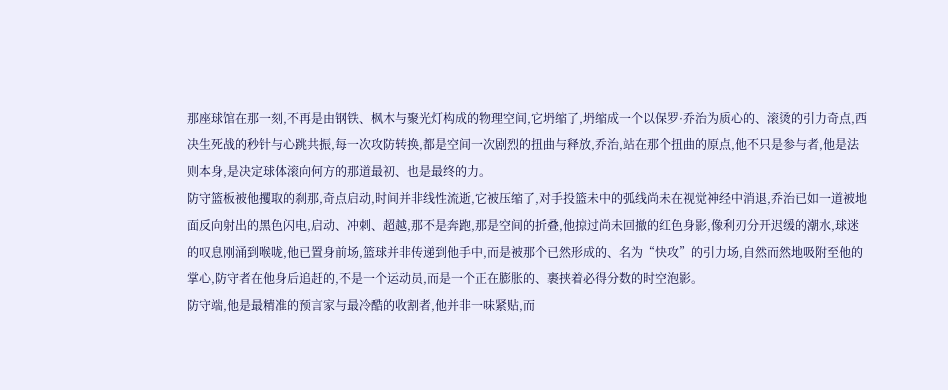那座球馆在那一刻,不再是由钢铁、枫木与聚光灯构成的物理空间,它坍缩了,坍缩成一个以保罗·乔治为质心的、滚烫的引力奇点,西决生死战的秒针与心跳共振,每一次攻防转换,都是空间一次剧烈的扭曲与释放,乔治,站在那个扭曲的原点,他不只是参与者,他是法则本身,是决定球体滚向何方的那道最初、也是最终的力。
防守篮板被他攫取的刹那,奇点启动,时间并非线性流逝,它被压缩了,对手投篮未中的弧线尚未在视觉神经中消退,乔治已如一道被地面反向射出的黑色闪电,启动、冲刺、超越,那不是奔跑,那是空间的折叠,他掠过尚未回撤的红色身影,像利刃分开迟缓的潮水,球迷的叹息刚涌到喉咙,他已置身前场,篮球并非传递到他手中,而是被那个已然形成的、名为“快攻”的引力场,自然而然地吸附至他的掌心,防守者在他身后追赶的,不是一个运动员,而是一个正在膨胀的、裹挟着必得分数的时空泡影。
防守端,他是最精准的预言家与最冷酷的收割者,他并非一味紧贴,而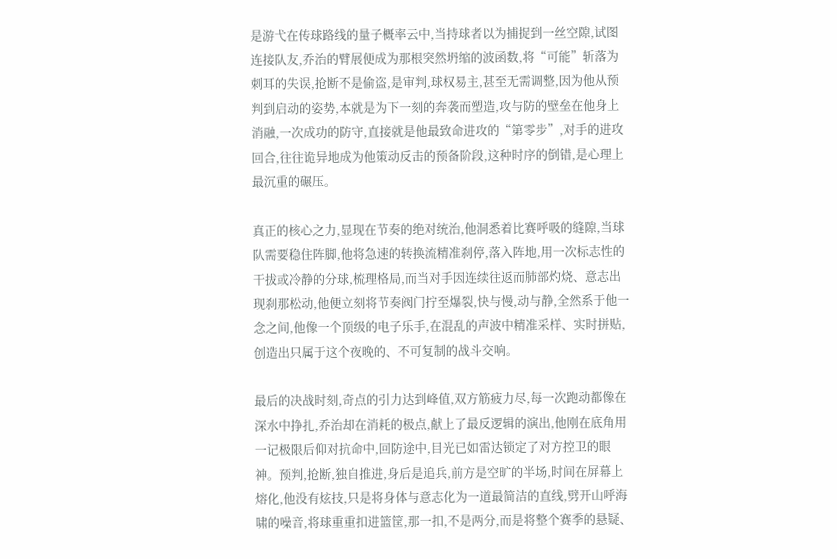是游弋在传球路线的量子概率云中,当持球者以为捕捉到一丝空隙,试图连接队友,乔治的臂展便成为那根突然坍缩的波函数,将“可能”斩落为刺耳的失误,抢断不是偷盗,是审判,球权易主,甚至无需调整,因为他从预判到启动的姿势,本就是为下一刻的奔袭而塑造,攻与防的壁垒在他身上消融,一次成功的防守,直接就是他最致命进攻的“第零步”,对手的进攻回合,往往诡异地成为他策动反击的预备阶段,这种时序的倒错,是心理上最沉重的碾压。

真正的核心之力,显现在节奏的绝对统治,他洞悉着比赛呼吸的缝隙,当球队需要稳住阵脚,他将急速的转换流精准刹停,落入阵地,用一次标志性的干拔或冷静的分球,梳理格局,而当对手因连续往返而肺部灼烧、意志出现刹那松动,他便立刻将节奏阀门拧至爆裂,快与慢,动与静,全然系于他一念之间,他像一个顶级的电子乐手,在混乱的声波中精准采样、实时拼贴,创造出只属于这个夜晚的、不可复制的战斗交响。

最后的决战时刻,奇点的引力达到峰值,双方筋疲力尽,每一次跑动都像在深水中挣扎,乔治却在消耗的极点,献上了最反逻辑的演出,他刚在底角用一记极限后仰对抗命中,回防途中,目光已如雷达锁定了对方控卫的眼神。预判,抢断,独自推进,身后是追兵,前方是空旷的半场,时间在屏幕上熔化,他没有炫技,只是将身体与意志化为一道最简洁的直线,劈开山呼海啸的噪音,将球重重扣进篮筐,那一扣,不是两分,而是将整个赛季的悬疑、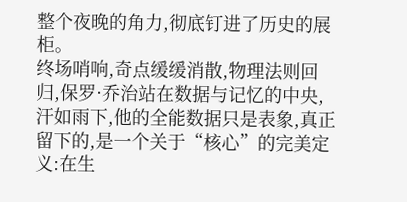整个夜晚的角力,彻底钉进了历史的展柜。
终场哨响,奇点缓缓消散,物理法则回归,保罗·乔治站在数据与记忆的中央,汗如雨下,他的全能数据只是表象,真正留下的,是一个关于“核心”的完美定义:在生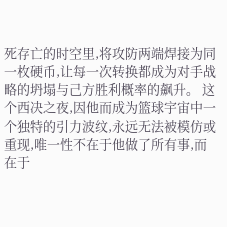死存亡的时空里,将攻防两端焊接为同一枚硬币,让每一次转换都成为对手战略的坍塌与己方胜利概率的飙升。 这个西决之夜,因他而成为篮球宇宙中一个独特的引力波纹,永远无法被模仿或重现,唯一性不在于他做了所有事,而在于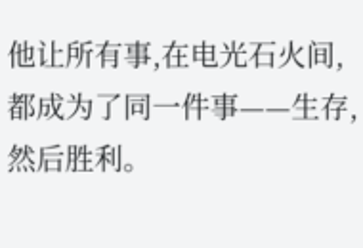他让所有事,在电光石火间,都成为了同一件事——生存,然后胜利。